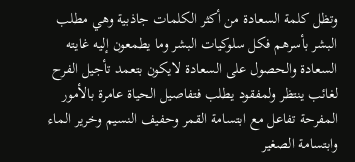وتظل كلمة السعادة من أكثر الكلمات جاذبية وهي مطلب البشر بأسرهم فكل سلوكيات البشر وما يطمعون إليه غايته السعادة والحصول على السعادة لايكون بتعمد تأجيل الفرح لغائب ينتظر ولمفقود يطلب فتفاصيل الحياة عامرة بالأمور المفرحة تفاعل مع ابتسامة القمر وحفيف النسيم وخرير الماء وابتسامة الصغير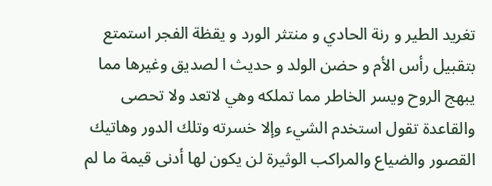تغريد الطير و رنة الحادي و منتثر الورد و يقظة الفجر استمتع بتقبيل رأس الأم و حضن الولد و حديث ا لصديق وغيرها مما يبهج الروح ويسر الخاطر مما تملكه وهي لاتعد ولا تحصى والقاعدة تقول استخدم الشيء وإلا خسرته وتلك الدور وهاتيك القصور والضياع والمراكب الوثيرة لن يكون لها أدنى قيمة ما لم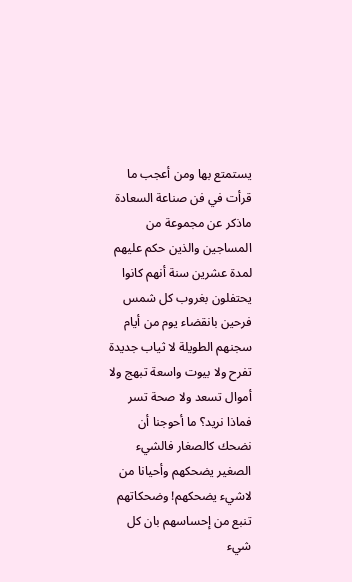يستمتع بها ومن أعجب ما قرأت في فن صناعة السعادة ماذكر عن مجموعة من المساجين والذين حكم عليهم لمدة عشرين سنة أنهم كانوا يحتفلون بغروب كل شمس فرحين بانقضاء يوم من أيام سجنهم الطويلة لا ثياب جديدة تفرح ولا بيوت واسعة تبهج ولا أموال تسعد ولا صحة تسر فماذا نريد؟ ما أحوجنا أن نضحك كالصغار فالشيء الصغير يضحكهم وأحيانا من لاشيء يضحكهم! وضحكاتهم تنبع من إحساسهم بان كل شيء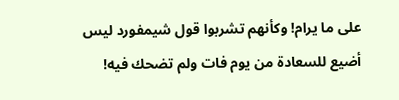على ما يرام! وكأنهم تشربوا قول شيمفورد ليس أضيع للسعادة من يوم فات ولم تضحك فيه!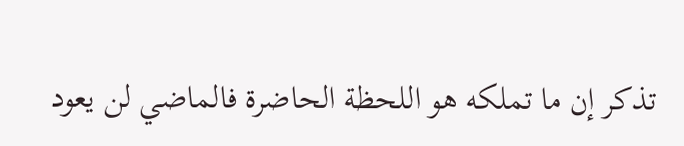تذكر إن ما تملكه هو اللحظة الحاضرة فالماضي لن يعود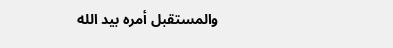والمستقبل أمره بيد الله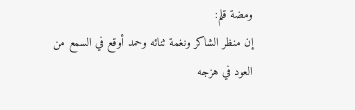ومضة قلم:
إن منظر الشاكر ونغمة ثنائه وحمد أوقع في السمع من العود في هزجه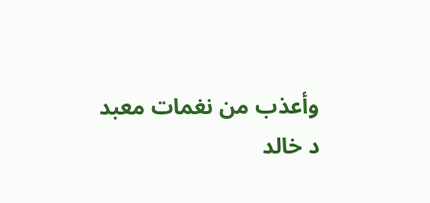وأعذب من نغمات معبد
د خالد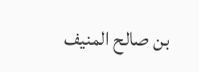بن صالح المنيف